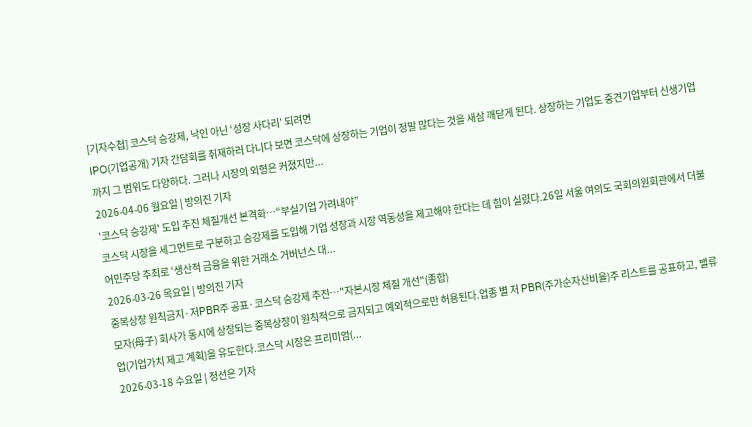[기자수첩] 코스닥 승강제, 낙인 아닌 ‘성장 사다리’ 되려면
IPO(기업공개) 기자 간담회를 취재하러 다니다 보면 코스닥에 상장하는 기업이 정말 많다는 것을 새삼 깨닫게 된다. 상장하는 기업도 중견기업부터 신생기업까지 그 범위도 다양하다. 그러나 시장의 외형은 커졌지만...
2026-04-06 월요일 | 방의진 기자
'코스닥 승강제' 도입 추진 체질개선 본격화…“부실기업 가려내야”
코스닥 시장을 세그먼트로 구분하고 승강제를 도입해 기업 성장과 시장 역동성을 제고해야 한다는 데 힘이 실렸다.26일 서울 여의도 국회의원회관에서 더불어민주당 주최로 ‘생산적 금융을 위한 거래소 거버넌스 대...
2026-03-26 목요일 | 방의진 기자
중복상장 원칙금지·저PBR주 공표·코스닥 승강제 추진…"자본시장 체질 개선"(종합)
모자(母子) 회사가 동시에 상장되는 중복상장이 원칙적으로 금지되고 예외적으로만 허용된다.업종 별 저 PBR(주가순자산비율)주 리스트를 공표하고, 밸류업(기업가치 제고 계획)을 유도한다.코스닥 시장은 프리미엄(...
2026-03-18 수요일 | 정선은 기자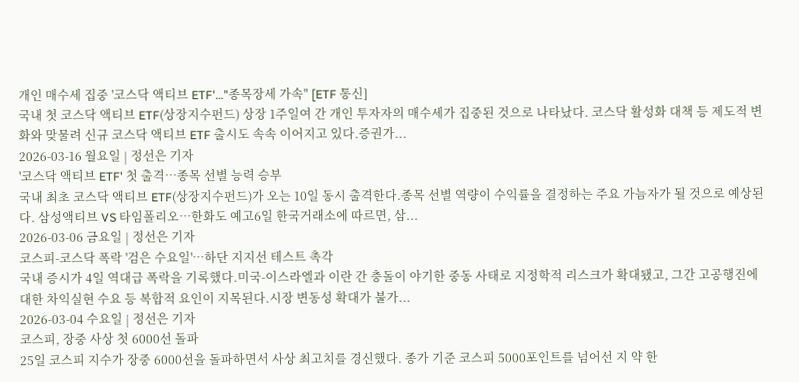개인 매수세 집중 '코스닥 액티브 ETF'…"종목장세 가속" [ETF 통신]
국내 첫 코스닥 액티브 ETF(상장지수펀드) 상장 1주일여 간 개인 투자자의 매수세가 집중된 것으로 나타났다. 코스닥 활성화 대책 등 제도적 변화와 맞물려 신규 코스닥 액티브 ETF 출시도 속속 이어지고 있다.증권가...
2026-03-16 월요일 | 정선은 기자
'코스닥 액티브 ETF' 첫 출격…종목 선별 능력 승부
국내 최초 코스닥 액티브 ETF(상장지수펀드)가 오는 10일 동시 출격한다.종목 선별 역량이 수익률을 결정하는 주요 가늠자가 될 것으로 예상된다. 삼성액티브 VS 타임폴리오…한화도 예고6일 한국거래소에 따르면, 삼...
2026-03-06 금요일 | 정선은 기자
코스피-코스닥 폭락 '검은 수요일'…하단 지지선 테스트 촉각
국내 증시가 4일 역대급 폭락을 기록했다.미국-이스라엘과 이란 간 충돌이 야기한 중동 사태로 지정학적 리스크가 확대됐고, 그간 고공행진에 대한 차익실현 수요 등 복합적 요인이 지목된다.시장 변동성 확대가 불가...
2026-03-04 수요일 | 정선은 기자
코스피, 장중 사상 첫 6000선 돌파
25일 코스피 지수가 장중 6000선을 돌파하면서 사상 최고치를 경신했다. 종가 기준 코스피 5000포인트를 넘어선 지 약 한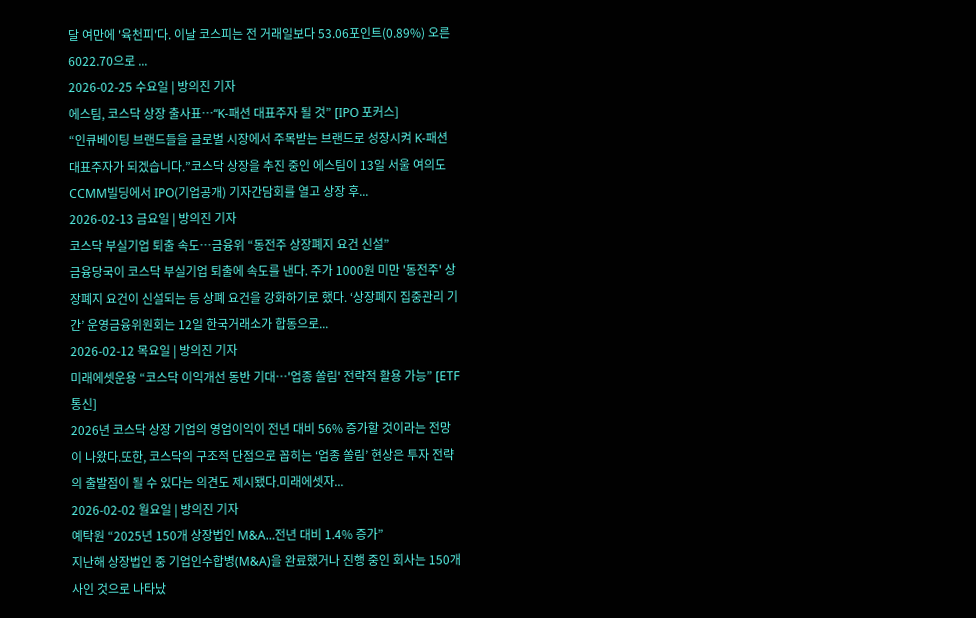달 여만에 '육천피'다. 이날 코스피는 전 거래일보다 53.06포인트(0.89%) 오른 6022.70으로 ...
2026-02-25 수요일 | 방의진 기자
에스팀, 코스닥 상장 출사표…“K-패션 대표주자 될 것” [IPO 포커스]
“인큐베이팅 브랜드들을 글로벌 시장에서 주목받는 브랜드로 성장시켜 K-패션 대표주자가 되겠습니다.”코스닥 상장을 추진 중인 에스팀이 13일 서울 여의도 CCMM빌딩에서 IPO(기업공개) 기자간담회를 열고 상장 후...
2026-02-13 금요일 | 방의진 기자
코스닥 부실기업 퇴출 속도…금융위 “동전주 상장폐지 요건 신설”
금융당국이 코스닥 부실기업 퇴출에 속도를 낸다. 주가 1000원 미만 '동전주' 상장폐지 요건이 신설되는 등 상폐 요건을 강화하기로 했다. ‘상장폐지 집중관리 기간’ 운영금융위원회는 12일 한국거래소가 합동으로...
2026-02-12 목요일 | 방의진 기자
미래에셋운용 “코스닥 이익개선 동반 기대…'업종 쏠림' 전략적 활용 가능” [ETF 통신]
2026년 코스닥 상장 기업의 영업이익이 전년 대비 56% 증가할 것이라는 전망이 나왔다.또한, 코스닥의 구조적 단점으로 꼽히는 ‘업종 쏠림’ 현상은 투자 전략의 출발점이 될 수 있다는 의견도 제시됐다.미래에셋자...
2026-02-02 월요일 | 방의진 기자
예탁원 “2025년 150개 상장법인 M&A…전년 대비 1.4% 증가”
지난해 상장법인 중 기업인수합병(M&A)을 완료했거나 진행 중인 회사는 150개사인 것으로 나타났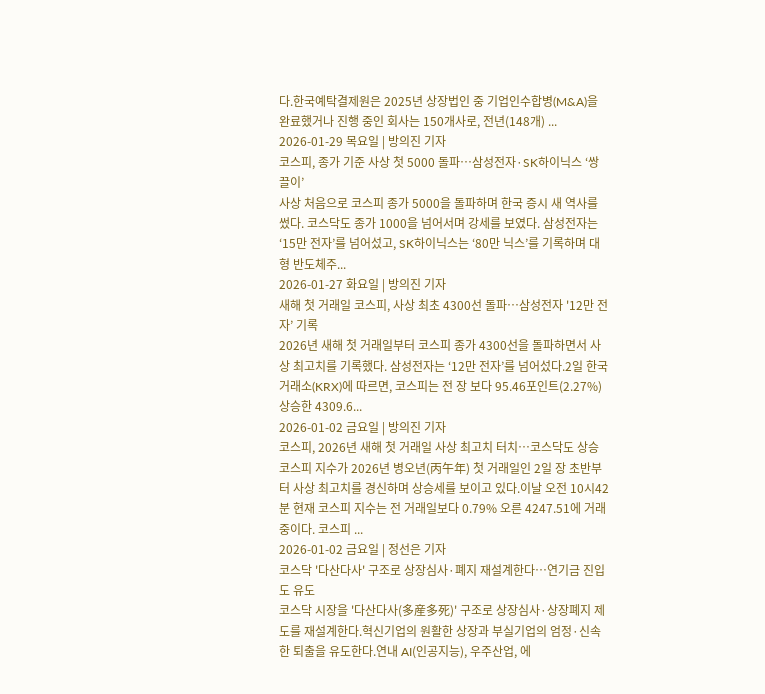다.한국예탁결제원은 2025년 상장법인 중 기업인수합병(M&A)을 완료했거나 진행 중인 회사는 150개사로, 전년(148개) ...
2026-01-29 목요일 | 방의진 기자
코스피, 종가 기준 사상 첫 5000 돌파…삼성전자·SK하이닉스 ‘쌍끌이’
사상 처음으로 코스피 종가 5000을 돌파하며 한국 증시 새 역사를 썼다. 코스닥도 종가 1000을 넘어서며 강세를 보였다. 삼성전자는 ‘15만 전자’를 넘어섰고, SK하이닉스는 ‘80만 닉스’를 기록하며 대형 반도체주...
2026-01-27 화요일 | 방의진 기자
새해 첫 거래일 코스피, 사상 최초 4300선 돌파…삼성전자 '12만 전자’ 기록
2026년 새해 첫 거래일부터 코스피 종가 4300선을 돌파하면서 사상 최고치를 기록했다. 삼성전자는 ‘12만 전자’를 넘어섰다.2일 한국거래소(KRX)에 따르면, 코스피는 전 장 보다 95.46포인트(2.27%) 상승한 4309.6...
2026-01-02 금요일 | 방의진 기자
코스피, 2026년 새해 첫 거래일 사상 최고치 터치…코스닥도 상승
코스피 지수가 2026년 병오년(丙午年) 첫 거래일인 2일 장 초반부터 사상 최고치를 경신하며 상승세를 보이고 있다.이날 오전 10시42분 현재 코스피 지수는 전 거래일보다 0.79% 오른 4247.51에 거래중이다. 코스피 ...
2026-01-02 금요일 | 정선은 기자
코스닥 '다산다사' 구조로 상장심사·폐지 재설계한다…연기금 진입도 유도
코스닥 시장을 '다산다사(多産多死)' 구조로 상장심사·상장폐지 제도를 재설계한다.혁신기업의 원활한 상장과 부실기업의 엄정·신속한 퇴출을 유도한다.연내 AI(인공지능), 우주산업, 에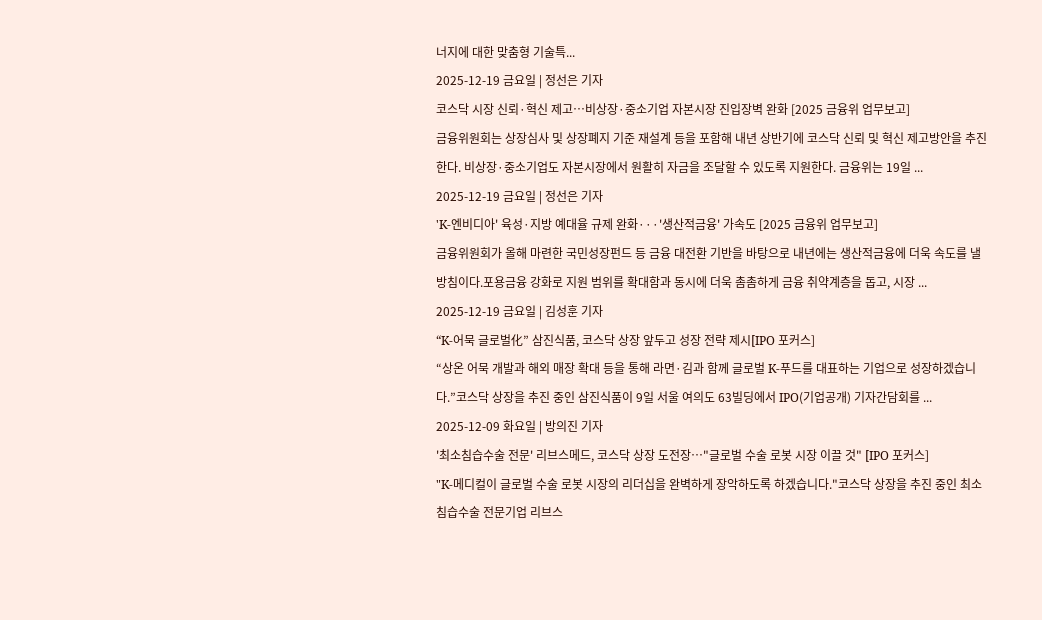너지에 대한 맞춤형 기술특...
2025-12-19 금요일 | 정선은 기자
코스닥 시장 신뢰·혁신 제고…비상장·중소기업 자본시장 진입장벽 완화 [2025 금융위 업무보고]
금융위원회는 상장심사 및 상장폐지 기준 재설계 등을 포함해 내년 상반기에 코스닥 신뢰 및 혁신 제고방안을 추진한다. 비상장·중소기업도 자본시장에서 원활히 자금을 조달할 수 있도록 지원한다. 금융위는 19일 ...
2025-12-19 금요일 | 정선은 기자
'K-엔비디아' 육성·지방 예대율 규제 완화···'생산적금융' 가속도 [2025 금융위 업무보고]
금융위원회가 올해 마련한 국민성장펀드 등 금융 대전환 기반을 바탕으로 내년에는 생산적금융에 더욱 속도를 낼 방침이다.포용금융 강화로 지원 범위를 확대함과 동시에 더욱 촘촘하게 금융 취약계층을 돕고, 시장 ...
2025-12-19 금요일 | 김성훈 기자
“K-어묵 글로벌化” 삼진식품, 코스닥 상장 앞두고 성장 전략 제시[IPO 포커스]
“상온 어묵 개발과 해외 매장 확대 등을 통해 라면·김과 함께 글로벌 K-푸드를 대표하는 기업으로 성장하겠습니다.”코스닥 상장을 추진 중인 삼진식품이 9일 서울 여의도 63빌딩에서 IPO(기업공개) 기자간담회를 ...
2025-12-09 화요일 | 방의진 기자
'최소침습수술 전문' 리브스메드, 코스닥 상장 도전장…"글로벌 수술 로봇 시장 이끌 것" [IPO 포커스]
"K-메디컬이 글로벌 수술 로봇 시장의 리더십을 완벽하게 장악하도록 하겠습니다."코스닥 상장을 추진 중인 최소침습수술 전문기업 리브스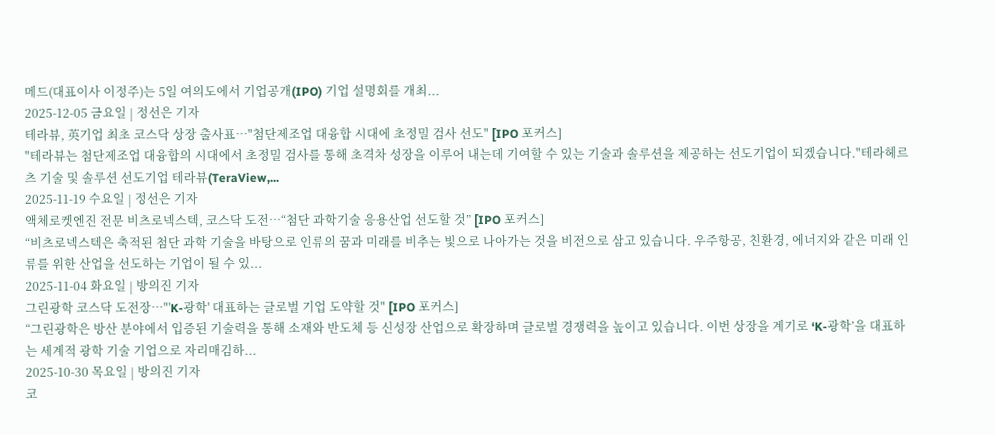메드(대표이사 이정주)는 5일 여의도에서 기업공개(IPO) 기업 설명회를 개최...
2025-12-05 금요일 | 정선은 기자
테라뷰, 英기업 최초 코스닥 상장 출사표…"첨단제조업 대융합 시대에 초정밀 검사 선도" [IPO 포커스]
"테라뷰는 첨단제조업 대융합의 시대에서 초정밀 검사를 통해 초격차 성장을 이루어 내는데 기여할 수 있는 기술과 솔루션을 제공하는 선도기업이 되겠습니다."테라헤르츠 기술 및 솔루션 선도기업 테라뷰(TeraView,...
2025-11-19 수요일 | 정선은 기자
액체로켓엔진 전문 비츠로넥스텍, 코스닥 도전…“첨단 과학기술 응용산업 선도할 것” [IPO 포커스]
“비츠로넥스텍은 축적된 첨단 과학 기술을 바탕으로 인류의 꿈과 미래를 비추는 빛으로 나아가는 것을 비전으로 삼고 있습니다. 우주항공, 친환경, 에너지와 같은 미래 인류를 위한 산업을 선도하는 기업이 될 수 있...
2025-11-04 화요일 | 방의진 기자
그린광학 코스닥 도전장…"'K-광학' 대표하는 글로벌 기업 도약할 것" [IPO 포커스]
“그린광학은 방산 분야에서 입증된 기술력을 통해 소재와 반도체 등 신성장 산업으로 확장하며 글로벌 경쟁력을 높이고 있습니다. 이번 상장을 계기로 ‘K-광학’을 대표하는 세계적 광학 기술 기업으로 자리매김하...
2025-10-30 목요일 | 방의진 기자
코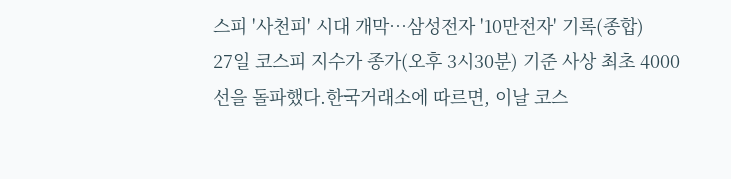스피 '사천피' 시대 개막…삼성전자 '10만전자' 기록(종합)
27일 코스피 지수가 종가(오후 3시30분) 기준 사상 최초 4000선을 돌파했다.한국거래소에 따르면, 이날 코스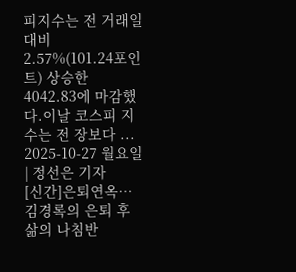피지수는 전 거래일 대비 2.57%(101.24포인트) 상승한 4042.83에 마감했다.이날 코스피 지수는 전 장보다 ...
2025-10-27 월요일 | 정선은 기자
[신간]은퇴연옥…김경록의 은퇴 후 삶의 나침반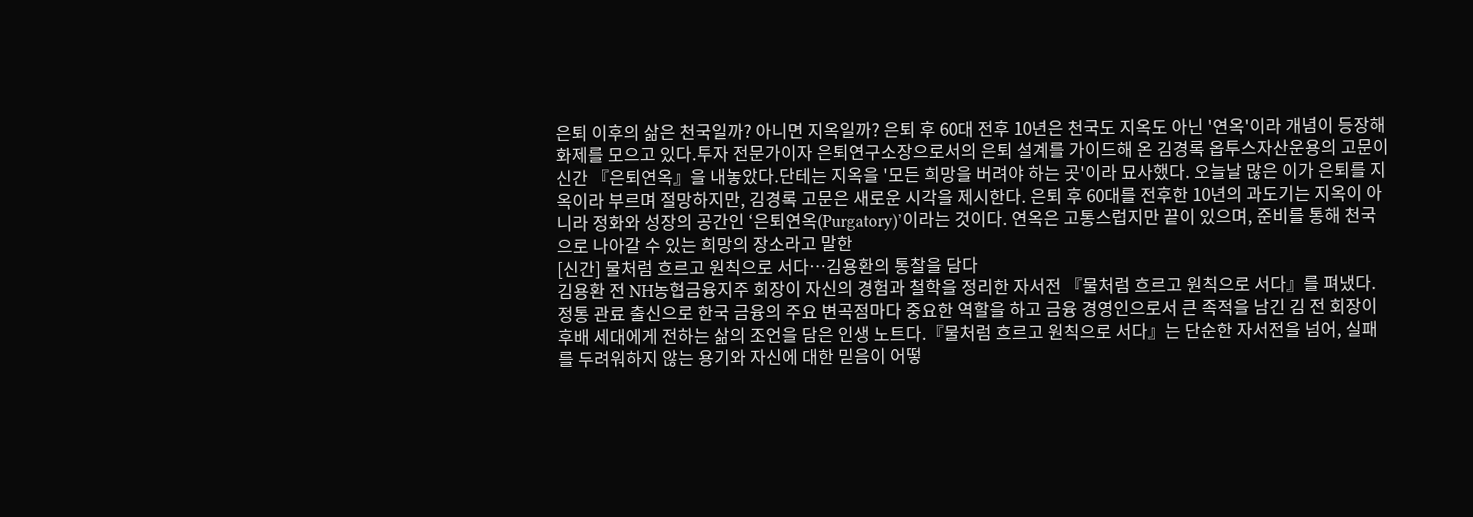은퇴 이후의 삶은 천국일까? 아니면 지옥일까? 은퇴 후 60대 전후 10년은 천국도 지옥도 아닌 '연옥'이라 개념이 등장해 화제를 모으고 있다.투자 전문가이자 은퇴연구소장으로서의 은퇴 설계를 가이드해 온 김경록 옵투스자산운용의 고문이 신간 『은퇴연옥』을 내놓았다.단테는 지옥을 '모든 희망을 버려야 하는 곳'이라 묘사했다. 오늘날 많은 이가 은퇴를 지옥이라 부르며 절망하지만, 김경록 고문은 새로운 시각을 제시한다. 은퇴 후 60대를 전후한 10년의 과도기는 지옥이 아니라 정화와 성장의 공간인 ‘은퇴연옥(Purgatory)’이라는 것이다. 연옥은 고통스럽지만 끝이 있으며, 준비를 통해 천국으로 나아갈 수 있는 희망의 장소라고 말한
[신간] 물처럼 흐르고 원칙으로 서다…김용환의 통찰을 담다
김용환 전 NH농협금융지주 회장이 자신의 경험과 철학을 정리한 자서전 『물처럼 흐르고 원칙으로 서다』를 펴냈다.정통 관료 출신으로 한국 금융의 주요 변곡점마다 중요한 역할을 하고 금융 경영인으로서 큰 족적을 남긴 김 전 회장이 후배 세대에게 전하는 삶의 조언을 담은 인생 노트다.『물처럼 흐르고 원칙으로 서다』는 단순한 자서전을 넘어, 실패를 두려워하지 않는 용기와 자신에 대한 믿음이 어떻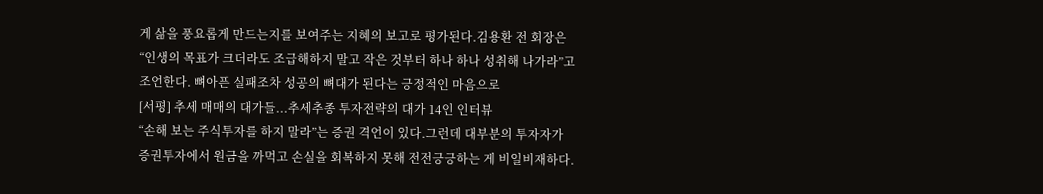게 삶을 풍요롭게 만드는지를 보여주는 지혜의 보고로 평가된다.김용환 전 회장은 “인생의 목표가 크더라도 조급해하지 말고 작은 것부터 하나 하나 성취해 나가라”고 조언한다. 뼈아픈 실패조차 성공의 뼈대가 된다는 긍정적인 마음으로
[서평] 추세 매매의 대가들...추세추종 투자전략의 대가 14인 인터뷰
“손해 보는 주식투자를 하지 말라”는 증권 격언이 있다.그런데 대부분의 투자자가 증권투자에서 원금을 까먹고 손실을 회복하지 못해 전전긍긍하는 게 비일비재하다.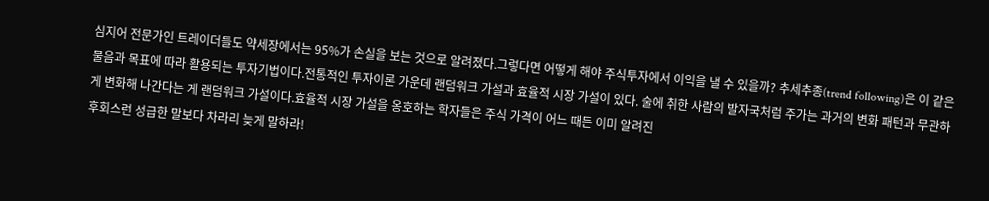심지어 전문가인 트레이더들도 약세장에서는 95%가 손실을 보는 것으로 알려졌다.그렇다면 어떻게 해야 주식투자에서 이익을 낼 수 있을까? 추세추종(trend following)은 이 같은 물음과 목표에 따라 활용되는 투자기법이다.전통적인 투자이론 가운데 랜덤워크 가설과 효율적 시장 가설이 있다. 술에 취한 사람의 발자국처럼 주가는 과거의 변화 패턴과 무관하게 변화해 나간다는 게 랜덤워크 가설이다.효율적 시장 가설을 옹호하는 학자들은 주식 가격이 어느 때든 이미 알려진
후회스런 성급한 말보다 차라리 늦게 말하라!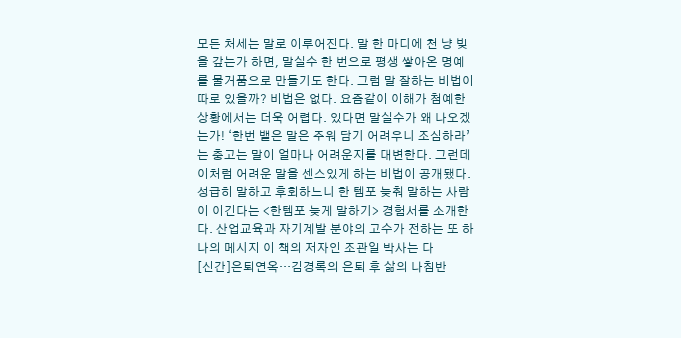모든 처세는 말로 이루어진다. 말 한 마디에 천 냥 빚을 갚는가 하면, 말실수 한 번으로 평생 쌓아온 명예를 물거품으로 만들기도 한다. 그럼 말 잘하는 비법이 따로 있을까? 비법은 없다. 요즘같이 이해가 첨예한 상황에서는 더욱 어렵다. 있다면 말실수가 왜 나오겠는가! ‘한번 뱉은 말은 주워 담기 어려우니 조심하라’는 충고는 말이 얼마나 어려운지를 대변한다. 그런데 이처럼 어려운 말을 센스있게 하는 비법이 공개됐다. 성급히 말하고 후회하느니 한 템포 늦춰 말하는 사람이 이긴다는 <한템포 늦게 말하기> 경험서를 소개한다. 산업교육과 자기계발 분야의 고수가 전하는 또 하나의 메시지 이 책의 저자인 조관일 박사는 다
[신간]은퇴연옥…김경록의 은퇴 후 삶의 나침반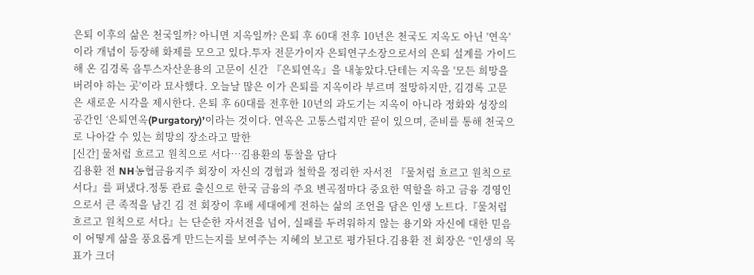은퇴 이후의 삶은 천국일까? 아니면 지옥일까? 은퇴 후 60대 전후 10년은 천국도 지옥도 아닌 '연옥'이라 개념이 등장해 화제를 모으고 있다.투자 전문가이자 은퇴연구소장으로서의 은퇴 설계를 가이드해 온 김경록 옵투스자산운용의 고문이 신간 『은퇴연옥』을 내놓았다.단테는 지옥을 '모든 희망을 버려야 하는 곳'이라 묘사했다. 오늘날 많은 이가 은퇴를 지옥이라 부르며 절망하지만, 김경록 고문은 새로운 시각을 제시한다. 은퇴 후 60대를 전후한 10년의 과도기는 지옥이 아니라 정화와 성장의 공간인 ‘은퇴연옥(Purgatory)’이라는 것이다. 연옥은 고통스럽지만 끝이 있으며, 준비를 통해 천국으로 나아갈 수 있는 희망의 장소라고 말한
[신간] 물처럼 흐르고 원칙으로 서다…김용환의 통찰을 담다
김용환 전 NH농협금융지주 회장이 자신의 경험과 철학을 정리한 자서전 『물처럼 흐르고 원칙으로 서다』를 펴냈다.정통 관료 출신으로 한국 금융의 주요 변곡점마다 중요한 역할을 하고 금융 경영인으로서 큰 족적을 남긴 김 전 회장이 후배 세대에게 전하는 삶의 조언을 담은 인생 노트다.『물처럼 흐르고 원칙으로 서다』는 단순한 자서전을 넘어, 실패를 두려워하지 않는 용기와 자신에 대한 믿음이 어떻게 삶을 풍요롭게 만드는지를 보여주는 지혜의 보고로 평가된다.김용환 전 회장은 “인생의 목표가 크더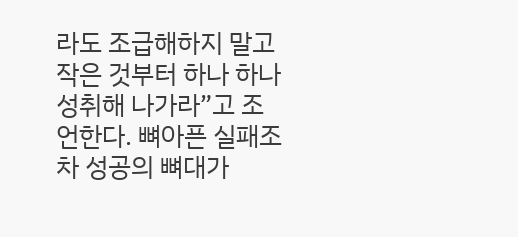라도 조급해하지 말고 작은 것부터 하나 하나 성취해 나가라”고 조언한다. 뼈아픈 실패조차 성공의 뼈대가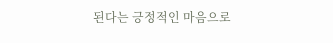된다는 긍정적인 마음으로